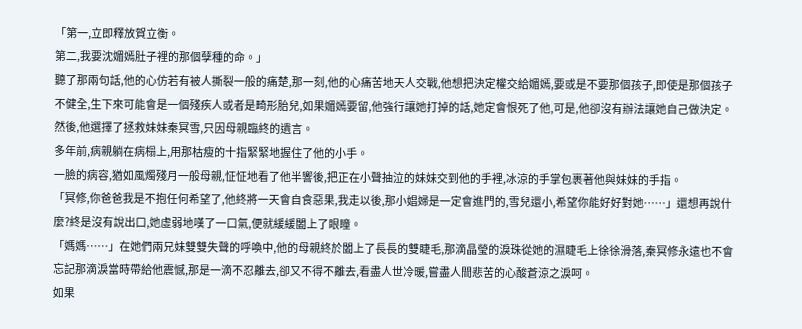「第一,立即釋放賀立衡。
第二,我要沈媚嫣肚子裡的那個孽種的命。」
聽了那兩句話,他的心仿若有被人撕裂一般的痛楚,那一刻,他的心痛苦地天人交戰,他想把決定權交給媚嫣,要或是不要那個孩子,即使是那個孩子不健全,生下來可能會是一個殘疾人或者是畸形胎兒,如果媚嫣要留,他強行讓她打掉的話,她定會恨死了他,可是,他卻沒有辦法讓她自己做決定。
然後,他選擇了拯救妹妹秦冥雪,只因母親臨終的遺言。
多年前,病親躺在病榻上,用那枯瘦的十指緊緊地握住了他的小手。
一臉的病容,猶如風燭殘月一般母親,怔怔地看了他半響後,把正在小聲抽泣的妹妹交到他的手裡,冰涼的手掌包裹著他與妹妹的手指。
「冥修,你爸爸我是不抱任何希望了,他終將一天會自食惡果,我走以後,那小娼婦是一定會進門的,雪兒還小,希望你能好好對她……」還想再說什麼?終是沒有說出口,她虛弱地嘆了一口氣,便就緩緩闔上了眼瞳。
「媽媽……」在她們兩兄妹雙雙失聲的呼喚中,他的母親終於闔上了長長的雙睫毛,那滴晶瑩的淚珠從她的濕睫毛上徐徐滑落,秦冥修永遠也不會忘記那滴淚當時帶給他震憾,那是一滴不忍離去,卻又不得不離去,看盡人世冷暖,嘗盡人間悲苦的心酸蒼涼之淚呵。
如果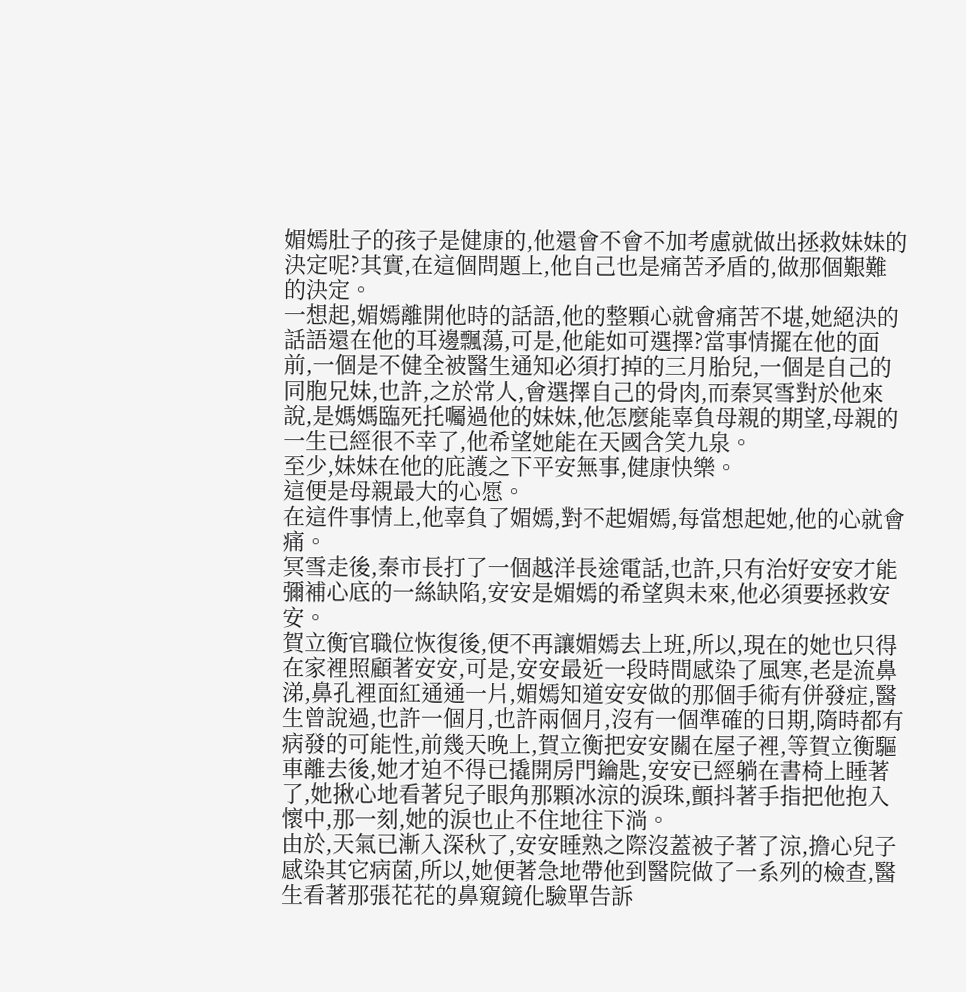媚嫣肚子的孩子是健康的,他還會不會不加考慮就做出拯救妹妹的決定呢?其實,在這個問題上,他自己也是痛苦矛盾的,做那個艱難的決定。
一想起,媚嫣離開他時的話語,他的整顆心就會痛苦不堪,她絕決的話語還在他的耳邊飄蕩,可是,他能如可選擇?當事情擺在他的面前,一個是不健全被醫生通知必須打掉的三月胎兒,一個是自己的同胞兄妹,也許,之於常人,會選擇自己的骨肉,而秦冥雪對於他來說,是媽媽臨死托囑過他的妹妹,他怎麼能辜負母親的期望,母親的一生已經很不幸了,他希望她能在天國含笑九泉。
至少,妹妹在他的庇護之下平安無事,健康快樂。
這便是母親最大的心愿。
在這件事情上,他辜負了媚嫣,對不起媚嫣,每當想起她,他的心就會痛。
冥雪走後,秦市長打了一個越洋長途電話,也許,只有治好安安才能彌補心底的一絲缺陷,安安是媚嫣的希望與未來,他必須要拯救安安。
賀立衡官職位恢復後,便不再讓媚嫣去上班,所以,現在的她也只得在家裡照顧著安安,可是,安安最近一段時間感染了風寒,老是流鼻涕,鼻孔裡面紅通通一片,媚嫣知道安安做的那個手術有併發症,醫生曾說過,也許一個月,也許兩個月,沒有一個準確的日期,隋時都有病發的可能性,前幾天晚上,賀立衡把安安關在屋子裡,等賀立衡驅車離去後,她才迫不得已撬開房門鑰匙,安安已經躺在書椅上睡著了,她揪心地看著兒子眼角那顆冰涼的淚珠,顫抖著手指把他抱入懷中,那一刻,她的淚也止不住地往下淌。
由於,天氣已漸入深秋了,安安睡熟之際沒蓋被子著了涼,擔心兒子感染其它病菌,所以,她便著急地帶他到醫院做了一系列的檢查,醫生看著那張花花的鼻窺鏡化驗單告訴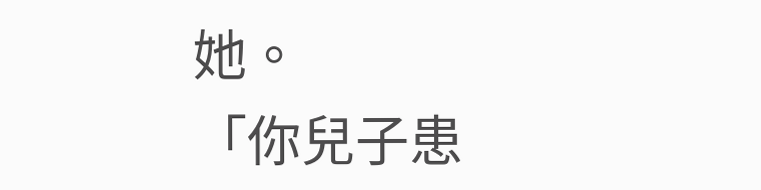她。
「你兒子患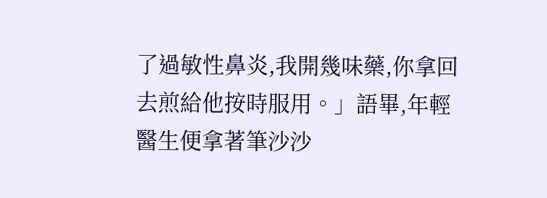了過敏性鼻炎,我開幾味藥,你拿回去煎給他按時服用。」語畢,年輕醫生便拿著筆沙沙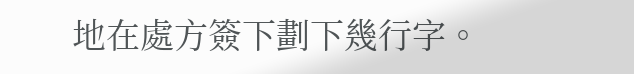地在處方簽下劃下幾行字。